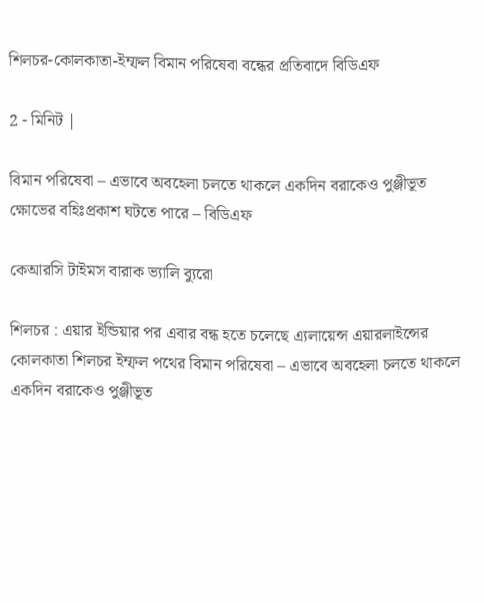শিলচর-কোলকাতা-ইম্ফল বিমান পরিষেবা বন্ধের প্রতিবাদে বিডিএফ

2 - মিনিট |

বিমান পরিষেবা – এভাবে অবহেলা চলতে থাকলে একদিন বরাকেও পুঞ্জীভূত ক্ষোভের বহিঃপ্রকাশ ঘটতে পারে – বিডিএফ

কেআরসি টাইমস বারাক ভ্যালি ব্যুরো

শিলচর : এয়ার ইন্ডিয়ার পর এবার বন্ধ হতে চলেছে এ্যলায়েন্স এয়ারলাইন্সের কোলকাতা শিলচর ইম্ফল পথের বিমান পরিষেবা – এভাবে অবহেলা চলতে থাকলে একদিন বরাকেও পুঞ্জীভূত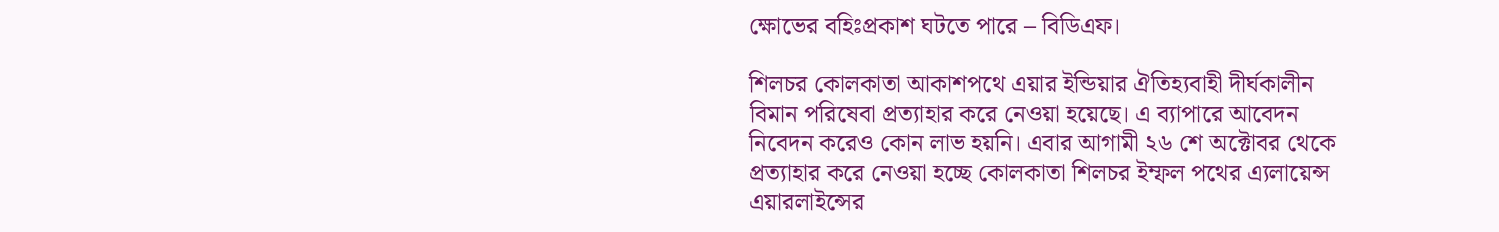ক্ষোভের বহিঃপ্রকাশ ঘটতে পারে – বিডিএফ।

শিলচর কোলকাতা আকাশপথে এয়ার ইন্ডিয়ার ঐতিহ্যবাহী দীর্ঘকালীন বিমান পরিষেবা প্রত্যাহার করে নেওয়া হয়েছে। এ ব্যাপারে আবেদন নিবেদন করেও কোন লাভ হয়নি। এবার আগামী ২৬ শে অক্টোবর থেকে প্রত্যাহার করে নেওয়া হচ্ছে কোলকাতা শিলচর ইম্ফল পথের এ্যলায়েন্স এয়ারলাইন্সের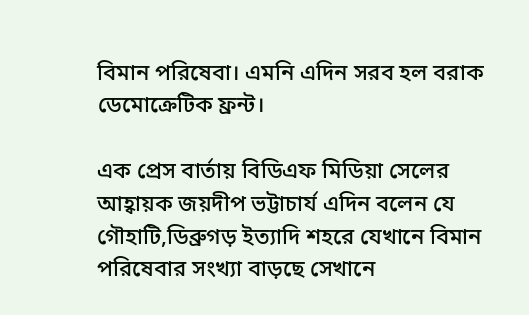বিমান পরিষেবা। এমনি এদিন সরব হল বরাক ডেমোক্রেটিক ফ্রন্ট।

এক প্রেস বার্তায় বিডিএফ মিডিয়া সেলের আহ্বায়ক জয়দীপ ভট্টাচার্য এদিন বলেন যে গৌহাটি,ডিব্রুগড় ইত্যাদি শহরে যেখানে বিমান পরিষেবার সংখ্যা বাড়ছে সেখানে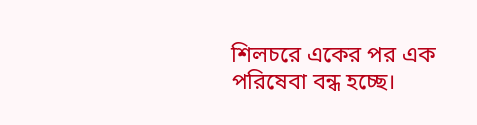শিলচরে একের পর এক পরিষেবা বন্ধ হচ্ছে।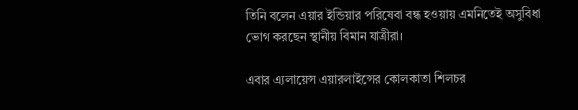তিনি বলেন এয়ার ইন্ডিয়ার পরিষেবা বন্ধ হওয়ায় এমনিতেই অসুবিধা ভোগ করছেন স্থানীয় বিমান যাত্রীরা।

এবার এ্যলায়েন্স এয়ারলাইন্সের কোলকাতা শিলচর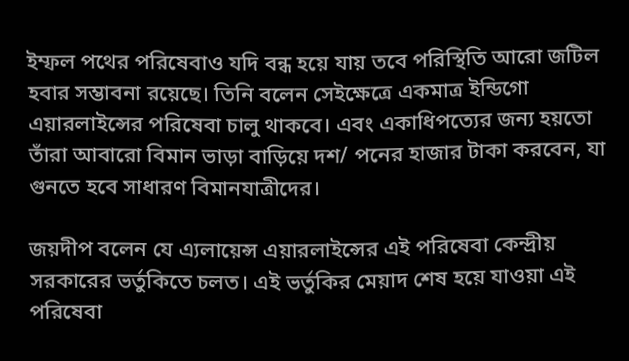ইম্ফল পথের পরিষেবাও যদি বন্ধ হয়ে যায় তবে পরিস্থিতি আরো জটিল হবার সম্ভাবনা রয়েছে। তিনি বলেন সেইক্ষেত্রে একমাত্র ইন্ডিগো এয়ারলাইন্সের পরিষেবা চালু থাকবে। এবং একাধিপত্যের জন্য হয়তো তাঁরা আবারো বিমান ভাড়া বাড়িয়ে দশ/ পনের হাজার টাকা করবেন, যা গুনতে হবে সাধারণ বিমানযাত্রীদের।

জয়দীপ বলেন যে এ্যলায়েন্স এয়ারলাইন্সের এই পরিষেবা কেন্দ্রীয় সরকারের ভর্তুকিতে চলত। এই ভর্তুকির মেয়াদ শেষ হয়ে যাওয়া এই পরিষেবা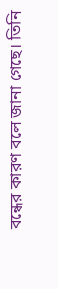বন্ধের কারণ বলে জানা গেছে। তিনি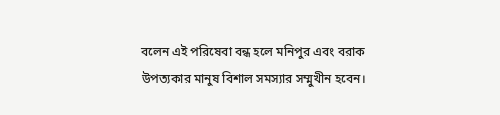বলেন এই পরিষেবা বন্ধ হলে মনিপুর এবং বরাক উপত্যকার মানুষ বিশাল সমস্যার সম্মুখীন হবেন।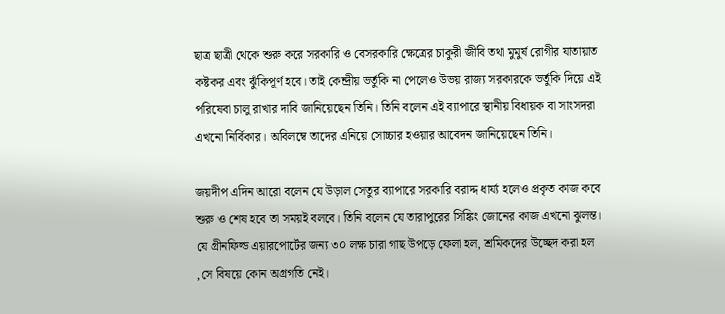ছাত্র ছাত্রী থেকে শুরু করে সরকারি ও বেসরকারি ক্ষেত্রের চাকুরী জীবি তথা মুমুর্ষ রোগীর যাতায়াত কষ্টকর এবং ঝুঁকিপূর্ণ হবে। তাই কেন্দ্রীয় ভর্তুকি না পেলেও উভয় রাজ্য সরকারকে ভর্তুকি দিয়ে এই পরিষেবা চালু রাখার দাবি জানিয়েছেন তিনি। তিনি বলেন এই ব্যাপারে স্থানীয় বিধায়ক বা সাংসদরা এখনো নির্বিকার। অবিলম্বে তাদের এনিয়ে সোচ্চার হওয়ার আবেদন জানিয়েছেন তিনি।

জয়দীপ এদিন আরো বলেন যে উড়াল সেতুর ব্যাপারে সরকারি বরাদ্দ ধার্য্য হলেও প্রকৃত কাজ কবে শুরু ও শেষ হবে তা সময়ই বলবে। তিনি বলেন যে তারাপুরের সিঙ্কিং জোনের কাজ এখনো ঝুলন্ত। যে গ্রীনফিল্ড এয়ারপোর্টের জন্য ৩০ লক্ষ চারা গাছ উপড়ে ফেলা হল, শ্রমিকদের উচ্ছেদ করা হল ,সে বিষয়ে কোন অগ্রগতি নেই।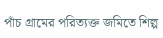পাঁচ গ্রামের পরিত্যক্ত জমিতে শিল্প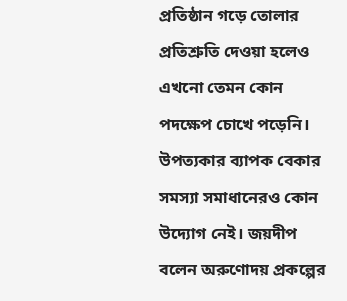প্রতিষ্ঠান গড়ে তোলার প্রতিশ্রুতি দেওয়া হলেও এখনো তেমন কোন পদক্ষেপ চোখে পড়েনি। উপত্যকার ব্যাপক বেকার সমস্যা সমাধানেরও কোন উদ্যোগ নেই। জয়দীপ বলেন অরুণোদয় প্রকল্পের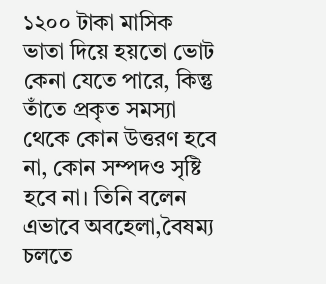১২০০ টাকা মাসিক ভাতা দিয়ে হয়তো ভোট কেনা যেতে পারে, কিন্তু তাঁতে প্রকৃত সমস্যা থেকে কোন উত্তরণ হবে না, কোন সম্পদও সৃষ্টি হবে না। তিনি বলেন এভাবে অবহেলা,বৈষম্য চলতে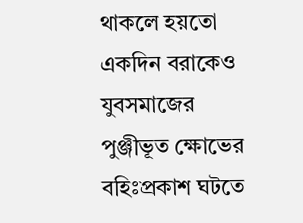থাকলে হয়তো একদিন বরাকেও যুবসমাজের পুঞ্জীভূত ক্ষোভের বহিঃপ্রকাশ ঘটতে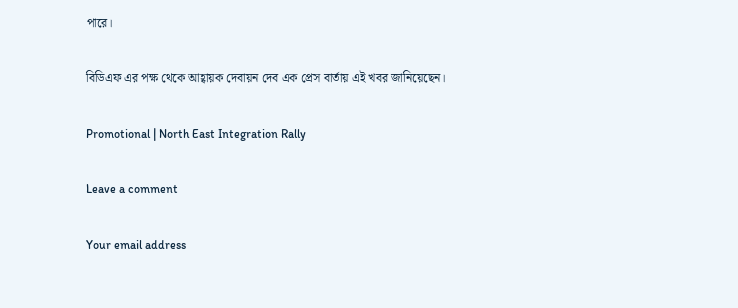পারে।

বিডিএফ এর পক্ষ থেকে আহ্বায়ক দেবায়ন দেব এক প্রেস বার্তায় এই খবর জানিয়েছেন।

Promotional | North East Integration Rally

Leave a comment

Your email address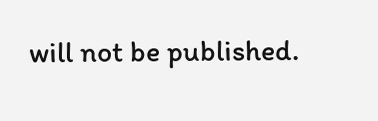will not be published.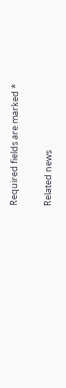Required fields are marked *

Related news